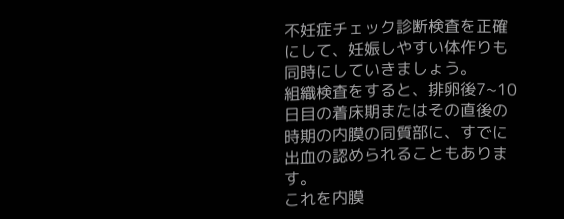不妊症チェック診断検査を正確にして、妊娠しやすい体作りも同時にしていきましょう。
組織検査をすると、排卵後7~10日目の着床期またはその直後の時期の内膜の同質部に、すでに出血の認められることもあります。
これを内膜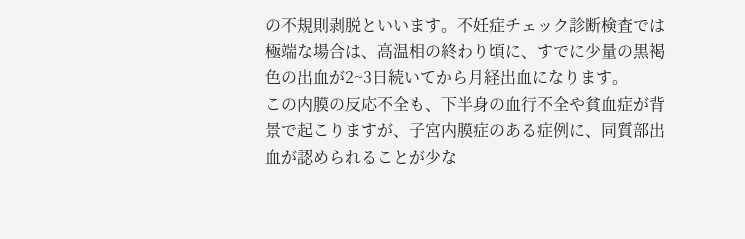の不規則剥脱といいます。不妊症チェック診断検査では極端な場合は、高温相の終わり頃に、すでに少量の黒褐色の出血が2~3日続いてから月経出血になります。
この内膜の反応不全も、下半身の血行不全や貧血症が背景で起こりますが、子宮内膜症のある症例に、同質部出血が認められることが少な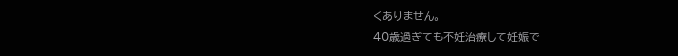くありません。
40歳過ぎても不妊治療して妊娠で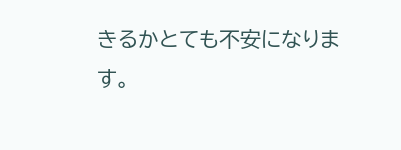きるかとても不安になります。